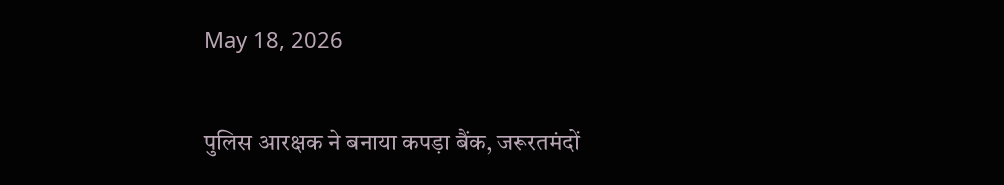May 18, 2026

पुलिस आरक्षक ने बनाया कपड़ा बैंक, जरूरतमंदों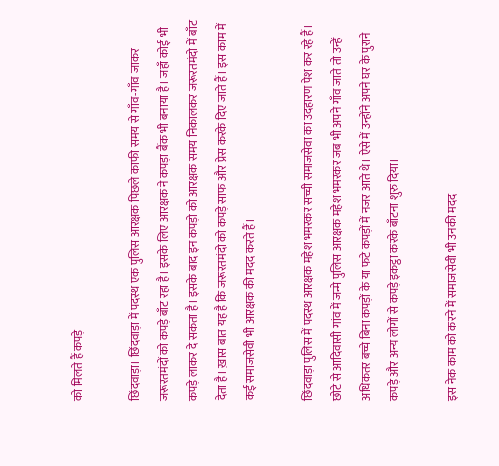को मिलते हैं कपड़े

छिंदवाड़ा। छिंदवाड़ा में पदस्थ एक पुलिस आरक्षक पिछले काफी समय से गाँव-गाँव जाकर जरूरतमंदों को कपड़े बाँट रहा है। इसके लिए आरक्षक ने कपड़ा बैंक भी बनाया है। जहाँ कोई भी कपड़े लाकर दे सकता है। इसके बाद इन कपड़ो को आरक्षक समय निकालकर जरूरतमंदो में बाँट देता है। ख़ास बात यह है कि जरूरतमंदो को कपड़े साफ और प्रेस करके दिए जाते हैं। इस काम में कई समाजसेवी भी आरक्षक की मदद करते हैं।

छिंदवाड़ा पुलिस में पदस्थ आरक्षक महेश भमरकर सच्ची समाजसेवा का उदहारण पेश कर रहे हैं। छोटे से आदिवासी गांव में जन्मे पुलिस आरक्षक महेश भमरकर जब भी अपने गाँव जाते तो उन्हें अधिकतर बच्चे बिना कपड़ों के या फटे कपड़ों में नजर आते थे। ऐसे में उन्होंने अपने घर के पुराने कपड़े और अन्य लोगों से कपड़े इकट्ठा करके बाँटना शुरु दिया।

इस नेक काम को करने में समाजसेवी भी उनकी मदद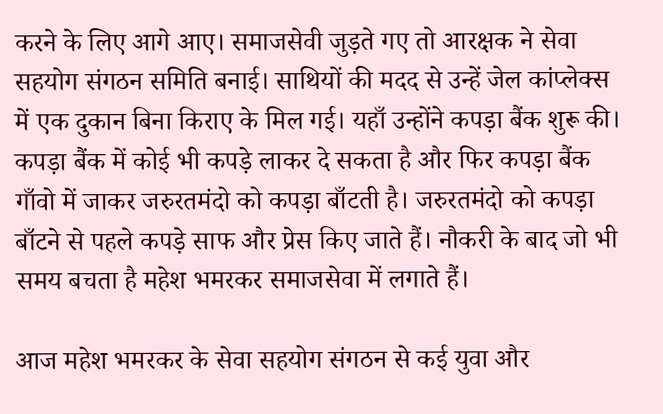करने के लिए आगे आए। समाजसेवी जुड़ते गए तो आरक्षक ने सेवा सहयोग संगठन समिति बनाई। साथियों की मदद से उन्हें जेल कांप्लेक्स में एक दुकान बिना किराए के मिल गई। यहाँ उन्होंने कपड़ा बैंक शुरू की। कपड़ा बैंक में कोई भी कपड़े लाकर दे सकता है और फिर कपड़ा बैंक गाँवो में जाकर जरुरतमंदो को कपड़ा बाँटती है। जरुरतमंदो को कपड़ा बाँटने से पहले कपड़े साफ और प्रेस किए जाते हैं। नौकरी के बाद जो भी समय बचता है महेश भमरकर समाजसेवा में लगाते हैं।

आज महेश भमरकर के सेवा सहयोग संगठन से कई युवा और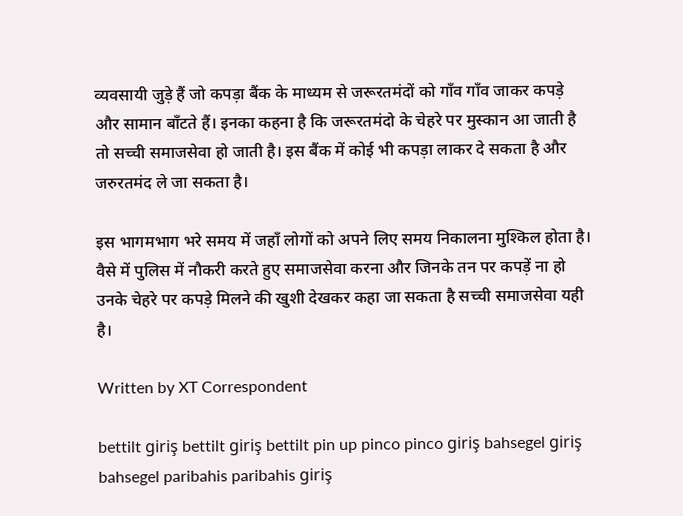व्यवसायी जुड़े हैं जो कपड़ा बैंक के माध्यम से जरूरतमंदों को गाँव गाँव जाकर कपड़े और सामान बाँटते हैं। इनका कहना है कि जरूरतमंदो के चेहरे पर मुस्कान आ जाती है तो सच्ची समाजसेवा हो जाती है। इस बैंक में कोई भी कपड़ा लाकर दे सकता है और जरुरतमंद ले जा सकता है।

इस भागमभाग भरे समय में जहाँ लोगों को अपने लिए समय निकालना मुश्किल होता है। वैसे में पुलिस में नौकरी करते हुए समाजसेवा करना और जिनके तन पर कपड़ें ना हो उनके चेहरे पर कपड़े मिलने की खुशी देखकर कहा जा सकता है सच्ची समाजसेवा यही है।

Written by XT Correspondent

bettilt giriş bettilt giriş bettilt pin up pinco pinco giriş bahsegel giriş bahsegel paribahis paribahis giriş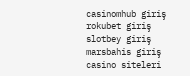casinomhub giriş rokubet giriş slotbey giriş marsbahis giriş casino siteleri